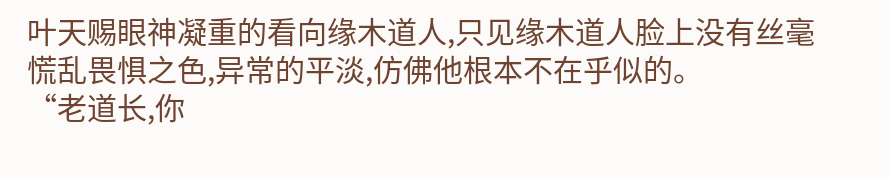叶天赐眼神凝重的看向缘木道人,只见缘木道人脸上没有丝毫慌乱畏惧之色,异常的平淡,仿佛他根本不在乎似的。
“老道长,你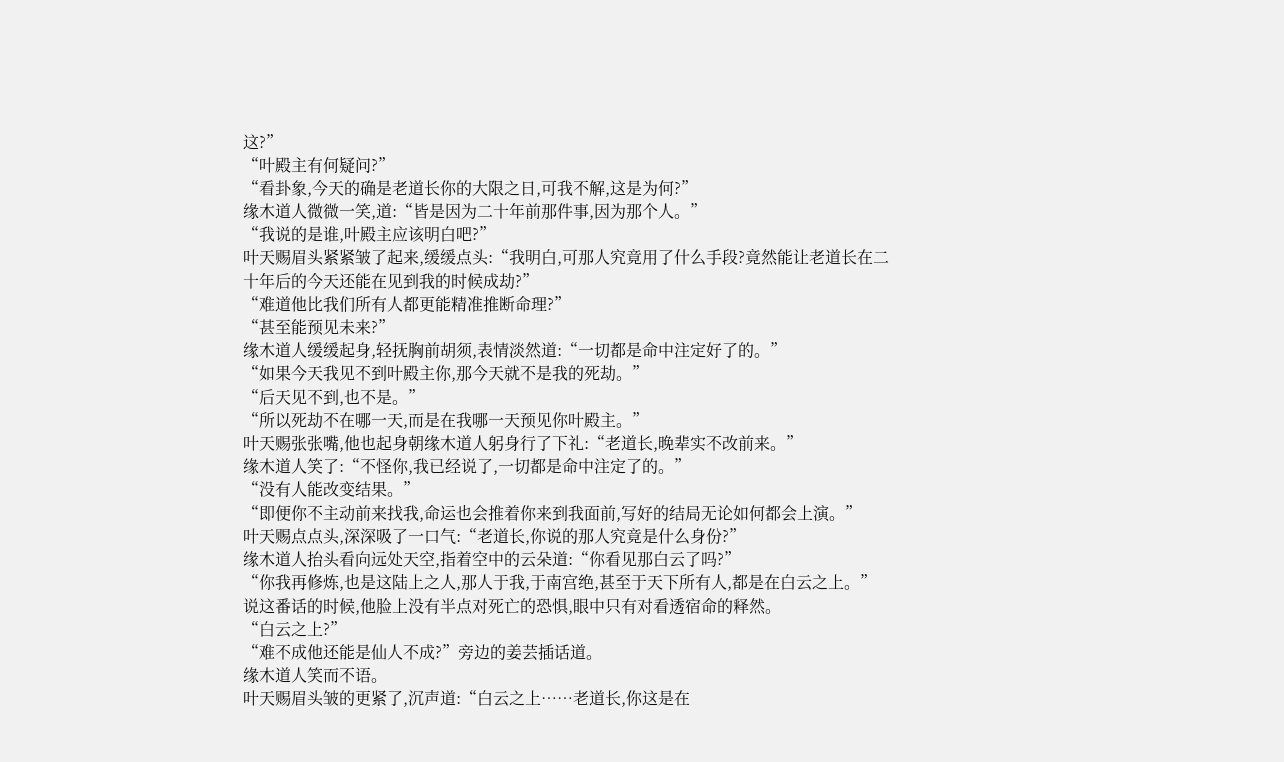这?”
“叶殿主有何疑问?”
“看卦象,今天的确是老道长你的大限之日,可我不解,这是为何?”
缘木道人微微一笑,道:“皆是因为二十年前那件事,因为那个人。”
“我说的是谁,叶殿主应该明白吧?”
叶天赐眉头紧紧皱了起来,缓缓点头:“我明白,可那人究竟用了什么手段?竟然能让老道长在二十年后的今天还能在见到我的时候成劫?”
“难道他比我们所有人都更能精准推断命理?”
“甚至能预见未来?”
缘木道人缓缓起身,轻抚胸前胡须,表情淡然道:“一切都是命中注定好了的。”
“如果今天我见不到叶殿主你,那今天就不是我的死劫。”
“后天见不到,也不是。”
“所以死劫不在哪一天,而是在我哪一天预见你叶殿主。”
叶天赐张张嘴,他也起身朝缘木道人躬身行了下礼:“老道长,晚辈实不改前来。”
缘木道人笑了:“不怪你,我已经说了,一切都是命中注定了的。”
“没有人能改变结果。”
“即便你不主动前来找我,命运也会推着你来到我面前,写好的结局无论如何都会上演。”
叶天赐点点头,深深吸了一口气:“老道长,你说的那人究竟是什么身份?”
缘木道人抬头看向远处天空,指着空中的云朵道:“你看见那白云了吗?”
“你我再修炼,也是这陆上之人,那人于我,于南宫绝,甚至于天下所有人,都是在白云之上。”
说这番话的时候,他脸上没有半点对死亡的恐惧,眼中只有对看透宿命的释然。
“白云之上?”
“难不成他还能是仙人不成?”旁边的姜芸插话道。
缘木道人笑而不语。
叶天赐眉头皱的更紧了,沉声道:“白云之上……老道长,你这是在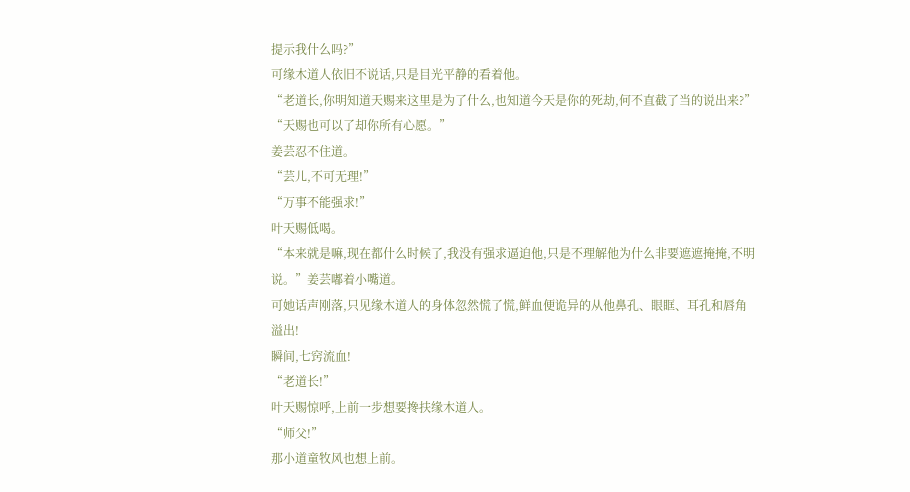提示我什么吗?”
可缘木道人依旧不说话,只是目光平静的看着他。
“老道长,你明知道天赐来这里是为了什么,也知道今天是你的死劫,何不直截了当的说出来?”
“天赐也可以了却你所有心愿。”
姜芸忍不住道。
“芸儿,不可无理!”
“万事不能强求!”
叶天赐低喝。
“本来就是嘛,现在都什么时候了,我没有强求逼迫他,只是不理解他为什么非要遮遮掩掩,不明说。”姜芸嘟着小嘴道。
可她话声刚落,只见缘木道人的身体忽然慌了慌,鲜血便诡异的从他鼻孔、眼眶、耳孔和唇角溢出!
瞬间,七窍流血!
“老道长!”
叶天赐惊呼,上前一步想要搀扶缘木道人。
“师父!”
那小道童牧风也想上前。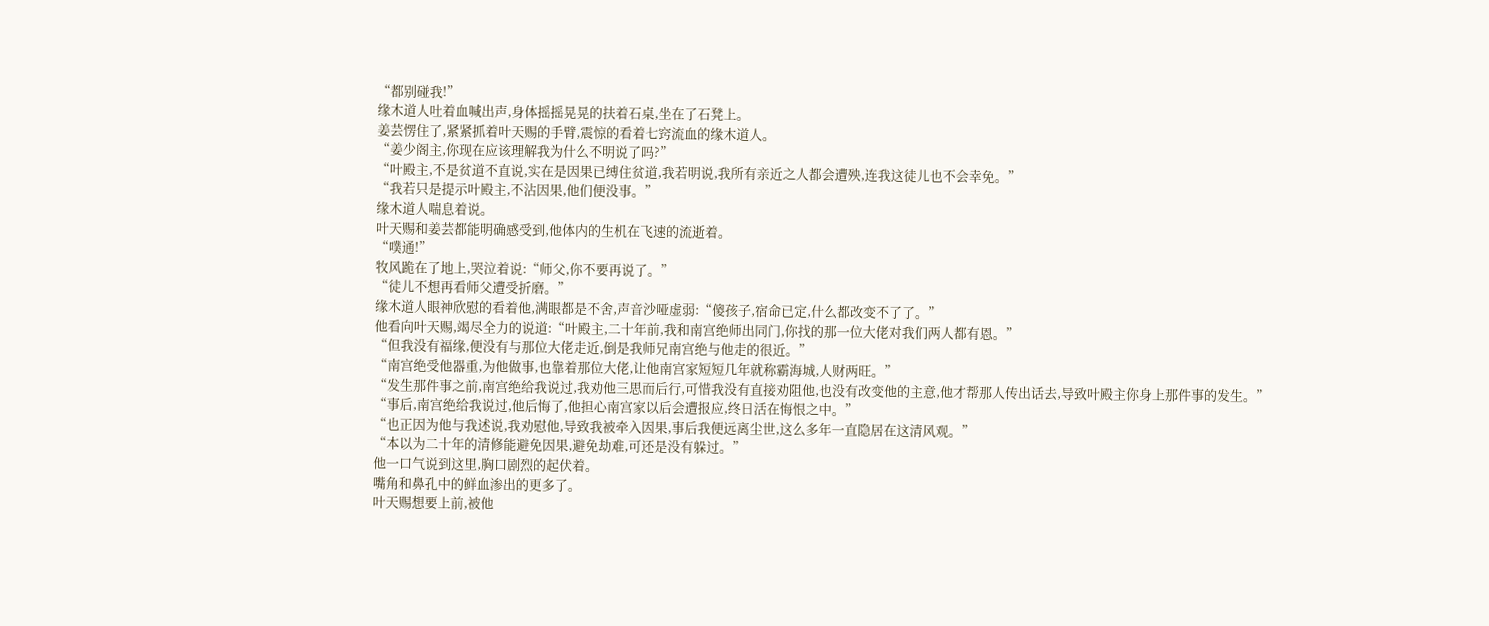“都别碰我!”
缘木道人吐着血喊出声,身体摇摇晃晃的扶着石桌,坐在了石凳上。
姜芸愣住了,紧紧抓着叶天赐的手臂,震惊的看着七窍流血的缘木道人。
“姜少阁主,你现在应该理解我为什么不明说了吗?”
“叶殿主,不是贫道不直说,实在是因果已缚住贫道,我若明说,我所有亲近之人都会遭殃,连我这徒儿也不会幸免。”
“我若只是提示叶殿主,不沾因果,他们便没事。”
缘木道人喘息着说。
叶天赐和姜芸都能明确感受到,他体内的生机在飞速的流逝着。
“噗通!”
牧风跪在了地上,哭泣着说:“师父,你不要再说了。”
“徒儿不想再看师父遭受折磨。”
缘木道人眼神欣慰的看着他,满眼都是不舍,声音沙哑虚弱:“傻孩子,宿命已定,什么都改变不了了。”
他看向叶天赐,竭尽全力的说道:“叶殿主,二十年前,我和南宫绝师出同门,你找的那一位大佬对我们两人都有恩。”
“但我没有福缘,便没有与那位大佬走近,倒是我师兄南宫绝与他走的很近。”
“南宫绝受他器重,为他做事,也靠着那位大佬,让他南宫家短短几年就称霸海城,人财两旺。”
“发生那件事之前,南宫绝给我说过,我劝他三思而后行,可惜我没有直接劝阻他,也没有改变他的主意,他才帮那人传出话去,导致叶殿主你身上那件事的发生。”
“事后,南宫绝给我说过,他后悔了,他担心南宫家以后会遭报应,终日活在悔恨之中。”
“也正因为他与我述说,我劝慰他,导致我被牵入因果,事后我便远离尘世,这么多年一直隐居在这清风观。”
“本以为二十年的清修能避免因果,避免劫难,可还是没有躲过。”
他一口气说到这里,胸口剧烈的起伏着。
嘴角和鼻孔中的鲜血渗出的更多了。
叶天赐想要上前,被他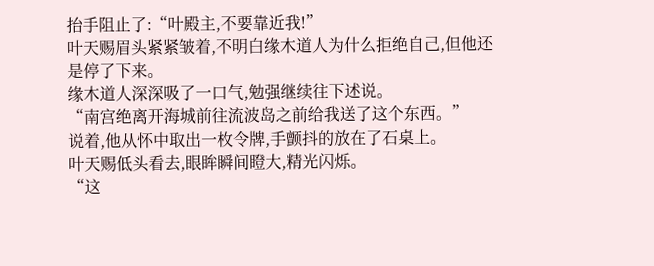抬手阻止了:“叶殿主,不要靠近我!”
叶天赐眉头紧紧皱着,不明白缘木道人为什么拒绝自己,但他还是停了下来。
缘木道人深深吸了一口气,勉强继续往下述说。
“南宫绝离开海城前往流波岛之前给我送了这个东西。”
说着,他从怀中取出一枚令牌,手颤抖的放在了石桌上。
叶天赐低头看去,眼眸瞬间瞪大,精光闪烁。
“这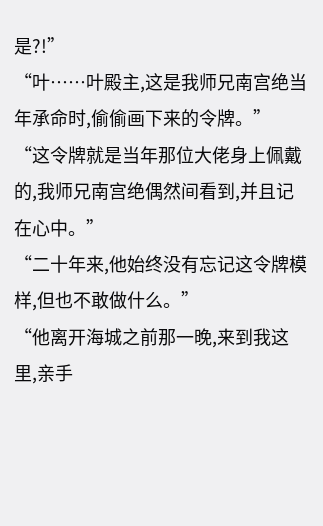是?!”
“叶……叶殿主,这是我师兄南宫绝当年承命时,偷偷画下来的令牌。”
“这令牌就是当年那位大佬身上佩戴的,我师兄南宫绝偶然间看到,并且记在心中。”
“二十年来,他始终没有忘记这令牌模样,但也不敢做什么。”
“他离开海城之前那一晚,来到我这里,亲手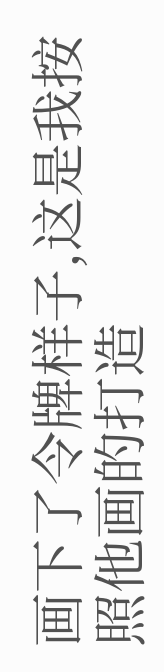画下了令牌样子,这是我按照他画的打造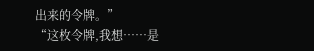出来的令牌。”
“这枚令牌,我想……是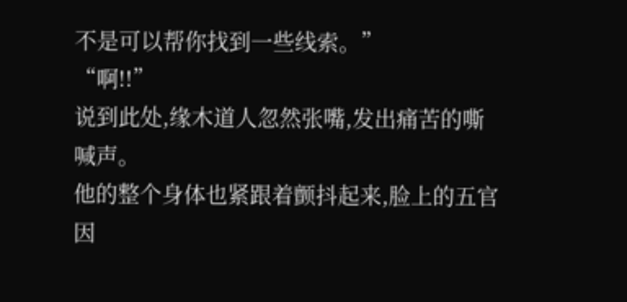不是可以帮你找到一些线索。”
“啊!!”
说到此处,缘木道人忽然张嘴,发出痛苦的嘶喊声。
他的整个身体也紧跟着颤抖起来,脸上的五官因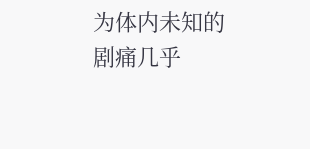为体内未知的剧痛几乎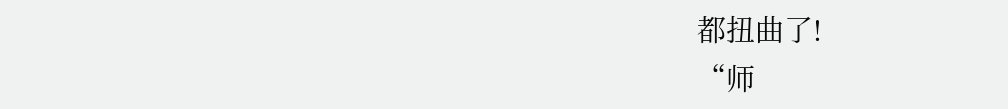都扭曲了!
“师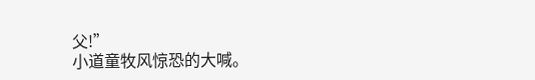父!”
小道童牧风惊恐的大喊。